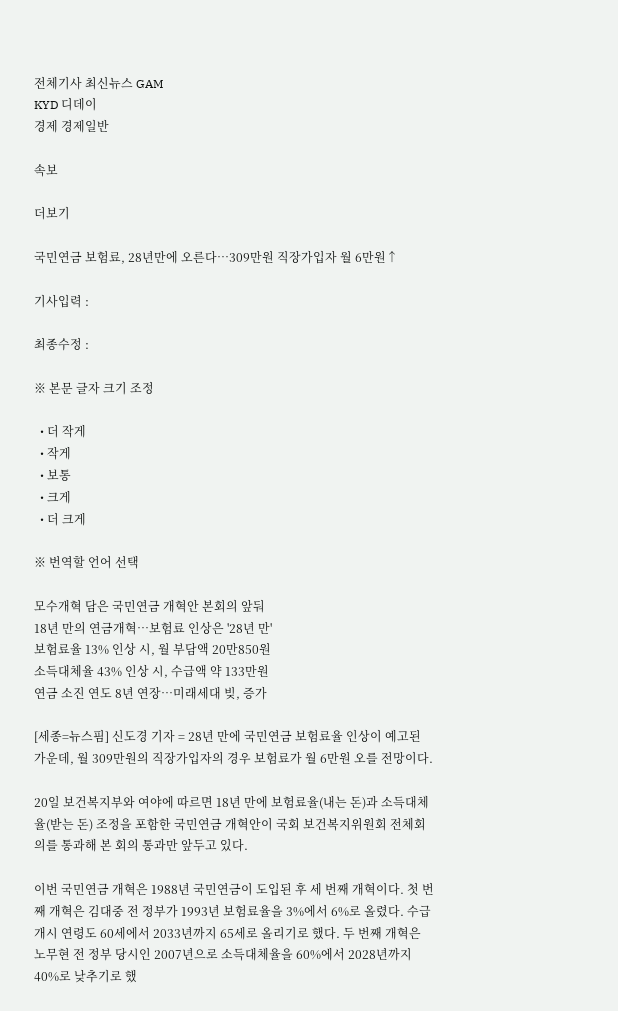전체기사 최신뉴스 GAM
KYD 디데이
경제 경제일반

속보

더보기

국민연금 보험료, 28년만에 오른다…309만원 직장가입자 월 6만원↑

기사입력 :

최종수정 :

※ 본문 글자 크기 조정

  • 더 작게
  • 작게
  • 보통
  • 크게
  • 더 크게

※ 번역할 언어 선택

모수개혁 담은 국민연금 개혁안 본회의 앞둬
18년 만의 연금개혁…보험료 인상은 '28년 만'
보험료율 13% 인상 시, 월 부담액 20만850원
소득대체율 43% 인상 시, 수급액 약 133만원
연금 소진 연도 8년 연장…미래세대 빚, 증가

[세종=뉴스핌] 신도경 기자 = 28년 만에 국민연금 보험료율 인상이 예고된 가운데, 월 309만원의 직장가입자의 경우 보험료가 월 6만원 오를 전망이다.

20일 보건복지부와 여야에 따르면 18년 만에 보험료율(내는 돈)과 소득대체율(받는 돈) 조정을 포함한 국민연금 개혁안이 국회 보건복지위원회 전체회의를 통과해 본 회의 통과만 앞두고 있다.

이번 국민연금 개혁은 1988년 국민연금이 도입된 후 세 번째 개혁이다. 첫 번째 개혁은 김대중 전 정부가 1993년 보험료율을 3%에서 6%로 올렸다. 수급개시 연령도 60세에서 2033년까지 65세로 올리기로 했다. 두 번째 개혁은 노무현 전 정부 당시인 2007년으로 소득대체율을 60%에서 2028년까지 40%로 낮추기로 했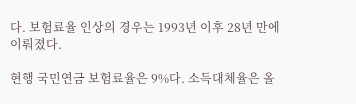다. 보험료율 인상의 경우는 1993년 이후 28년 만에 이뤄졌다.

현행 국민연금 보험료율은 9%다. 소득대체율은 올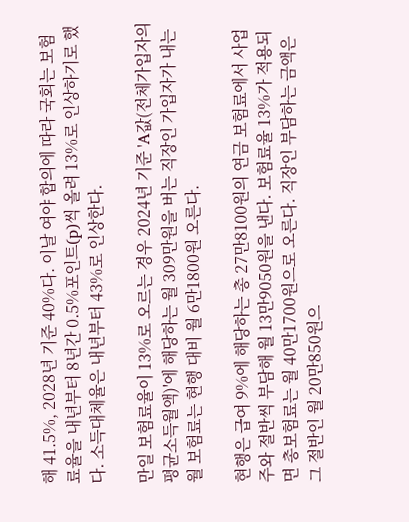해 41.5%, 2028년 기준 40%다. 이날 여야 합의에 따라 국회는 보험료율을 내년부터 8년간 0.5%포인트(p)씩 올려 13%로 인상하기로 했다. 소득대체율은 내년부터 43%로 인상한다.

만일 보험료율이 13%로 오르는 경우 2024년 기준 'A값(전체가입자의 평균소득월액)'에 해당하는 월 309만원을 버는 직장인 가입자가 내는 월 보험료는 현행 대비 월 6만1800원 오른다.

현행은 급여 9%에 해당하는 총 27만8100원의 연금 보험료에서 사업주와 절반씩 부담해 월 13만9050원을 낸다. 보험료율 13%가 적용되면 총보험료는 월 40만1700원으로 오른다. 직장인 부담하는 금액은 그 절반인 월 20만850원으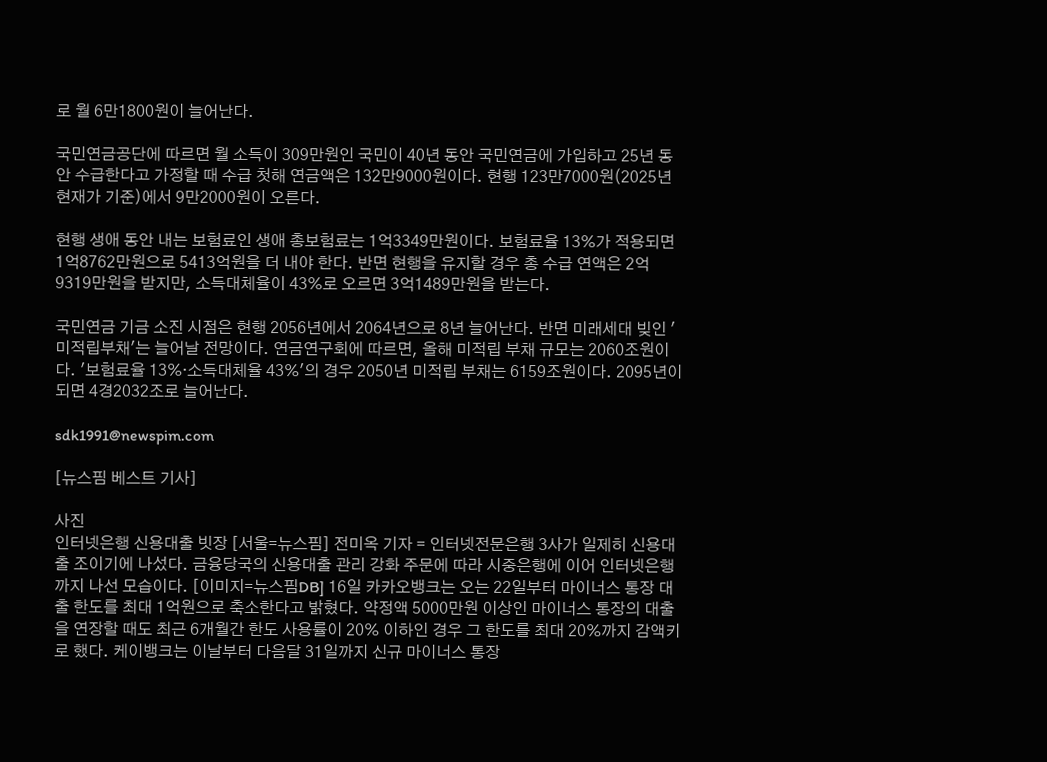로 월 6만1800원이 늘어난다.

국민연금공단에 따르면 월 소득이 309만원인 국민이 40년 동안 국민연금에 가입하고 25년 동안 수급한다고 가정할 때 수급 첫해 연금액은 132만9000원이다. 현행 123만7000원(2025년 현재가 기준)에서 9만2000원이 오른다.

현행 생애 동안 내는 보험료인 생애 총보험료는 1억3349만원이다. 보험료율 13%가 적용되면 1억8762만원으로 5413억원을 더 내야 한다. 반면 현행을 유지할 경우 총 수급 연액은 2억9319만원을 받지만, 소득대체율이 43%로 오르면 3억1489만원을 받는다.

국민연금 기금 소진 시점은 현행 2056년에서 2064년으로 8년 늘어난다. 반면 미래세대 빚인 '미적립부채'는 늘어날 전망이다. 연금연구회에 따르면, 올해 미적립 부채 규모는 2060조원이다. '보험료율 13%·소득대체율 43%'의 경우 2050년 미적립 부채는 6159조원이다. 2095년이되면 4경2032조로 늘어난다.

sdk1991@newspim.com

[뉴스핌 베스트 기사]

사진
인터넷은행 신용대출 빗장 [서울=뉴스핌] 전미옥 기자 = 인터넷전문은행 3사가 일제히 신용대출 조이기에 나섰다. 금융당국의 신용대출 관리 강화 주문에 따라 시중은행에 이어 인터넷은행까지 나선 모습이다. [이미지=뉴스핌DB] 16일 카카오뱅크는 오는 22일부터 마이너스 통장 대출 한도를 최대 1억원으로 축소한다고 밝혔다. 약정액 5000만원 이상인 마이너스 통장의 대출을 연장할 때도 최근 6개월간 한도 사용률이 20% 이하인 경우 그 한도를 최대 20%까지 감액키로 했다. 케이뱅크는 이날부터 다음달 31일까지 신규 마이너스 통장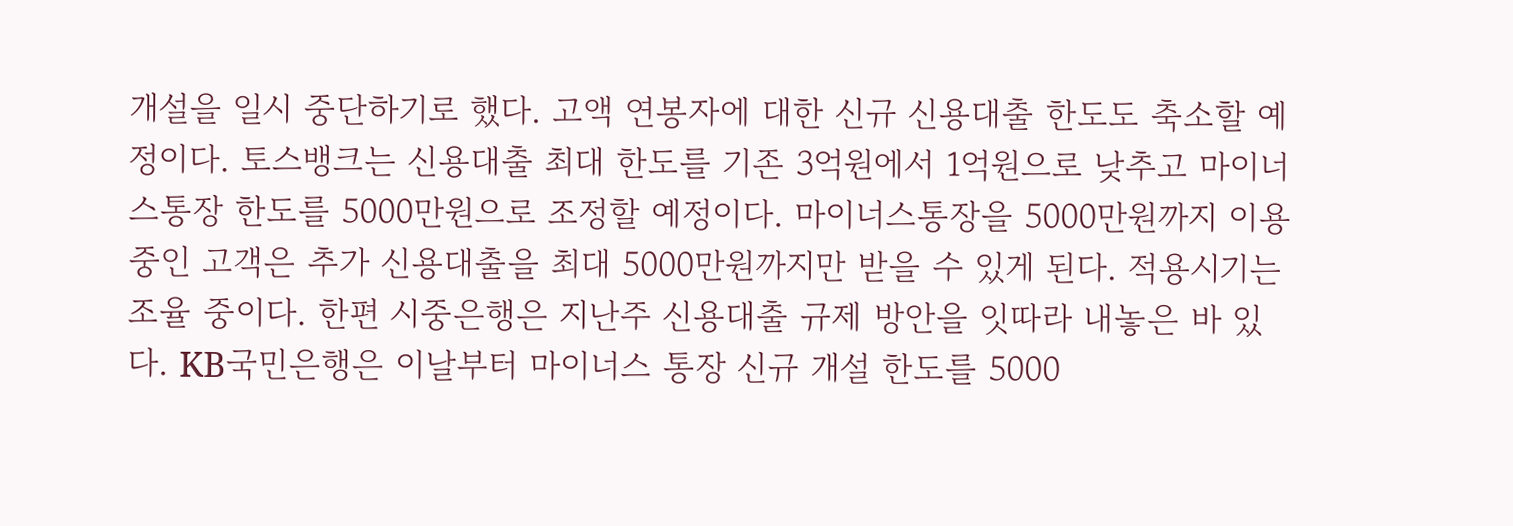개설을 일시 중단하기로 했다. 고액 연봉자에 대한 신규 신용대출 한도도 축소할 예정이다. 토스뱅크는 신용대출 최대 한도를 기존 3억원에서 1억원으로 낮추고 마이너스통장 한도를 5000만원으로 조정할 예정이다. 마이너스통장을 5000만원까지 이용 중인 고객은 추가 신용대출을 최대 5000만원까지만 받을 수 있게 된다. 적용시기는 조율 중이다. 한편 시중은행은 지난주 신용대출 규제 방안을 잇따라 내놓은 바 있다. KB국민은행은 이날부터 마이너스 통장 신규 개설 한도를 5000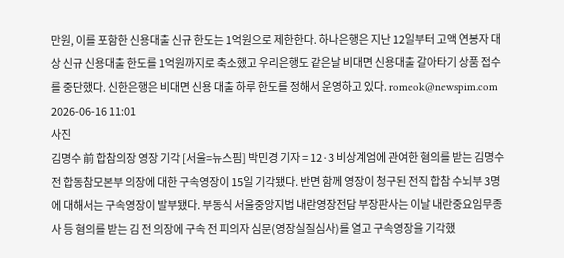만원, 이를 포함한 신용대출 신규 한도는 1억원으로 제한한다. 하나은행은 지난 12일부터 고액 연봉자 대상 신규 신용대출 한도를 1억원까지로 축소했고 우리은행도 같은날 비대면 신용대출 갈아타기 상품 접수를 중단했다. 신한은행은 비대면 신용 대출 하루 한도를 정해서 운영하고 있다. romeok@newspim.com 2026-06-16 11:01
사진
김명수 前 합참의장 영장 기각 [서울=뉴스핌] 박민경 기자 = 12·3 비상계엄에 관여한 혐의를 받는 김명수 전 합동참모본부 의장에 대한 구속영장이 15일 기각됐다. 반면 함께 영장이 청구된 전직 합참 수뇌부 3명에 대해서는 구속영장이 발부됐다. 부동식 서울중앙지법 내란영장전담 부장판사는 이날 내란중요임무종사 등 혐의를 받는 김 전 의장에 구속 전 피의자 심문(영장실질심사)를 열고 구속영장을 기각했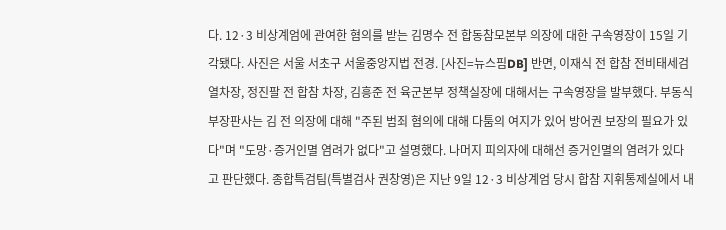다. 12·3 비상계엄에 관여한 혐의를 받는 김명수 전 합동참모본부 의장에 대한 구속영장이 15일 기각됐다. 사진은 서울 서초구 서울중앙지법 전경. [사진=뉴스핌DB] 반면, 이재식 전 합참 전비태세검열차장, 정진팔 전 합참 차장, 김흥준 전 육군본부 정책실장에 대해서는 구속영장을 발부했다. 부동식 부장판사는 김 전 의장에 대해 "주된 범죄 혐의에 대해 다툼의 여지가 있어 방어권 보장의 필요가 있다"며 "도망·증거인멸 염려가 없다"고 설명했다. 나머지 피의자에 대해선 증거인멸의 염려가 있다고 판단했다. 종합특검팀(특별검사 권창영)은 지난 9일 12·3 비상계엄 당시 합참 지휘통제실에서 내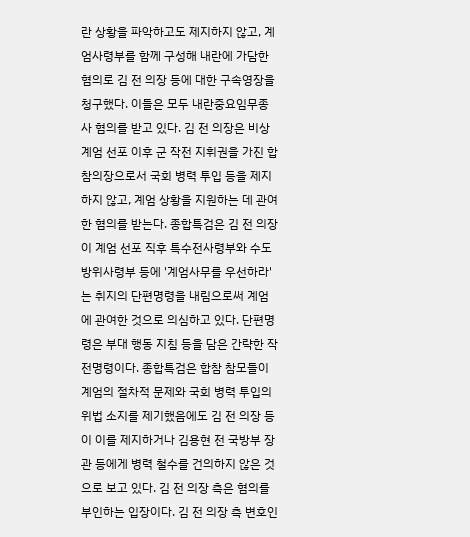란 상황을 파악하고도 제지하지 않고, 계엄사령부를 함께 구성해 내란에 가담한 혐의로 김 전 의장 등에 대한 구속영장을 청구했다. 이들은 모두 내란중요임무종사 혐의를 받고 있다. 김 전 의장은 비상계엄 선포 이후 군 작전 지휘권을 가진 합참의장으로서 국회 병력 투입 등을 제지하지 않고, 계엄 상황을 지원하는 데 관여한 혐의를 받는다. 종합특검은 김 전 의장이 계엄 선포 직후 특수전사령부와 수도방위사령부 등에 '계엄사무를 우선하라'는 취지의 단편명령을 내림으로써 계엄에 관여한 것으로 의심하고 있다. 단편명령은 부대 행동 지침 등을 담은 간략한 작전명령이다. 종합특검은 합참 참모들이 계엄의 절차적 문제와 국회 병력 투입의 위법 소지를 제기했음에도 김 전 의장 등이 이를 제지하거나 김용현 전 국방부 장관 등에게 병력 철수를 건의하지 않은 것으로 보고 있다. 김 전 의장 측은 혐의를 부인하는 입장이다. 김 전 의장 측 변호인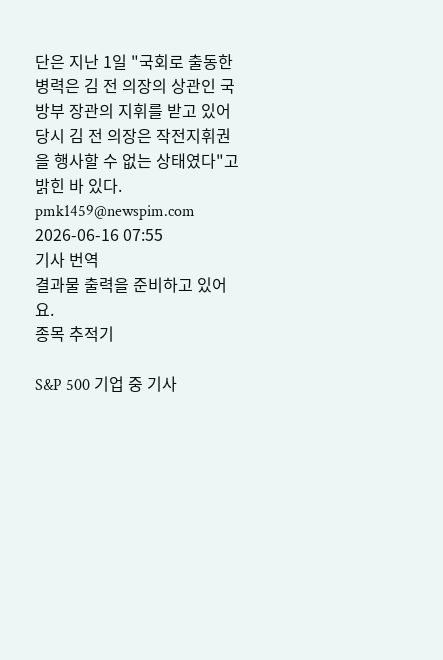단은 지난 1일 "국회로 출동한 병력은 김 전 의장의 상관인 국방부 장관의 지휘를 받고 있어 당시 김 전 의장은 작전지휘권을 행사할 수 없는 상태였다"고 밝힌 바 있다. pmk1459@newspim.com 2026-06-16 07:55
기사 번역
결과물 출력을 준비하고 있어요.
종목 추적기

S&P 500 기업 중 기사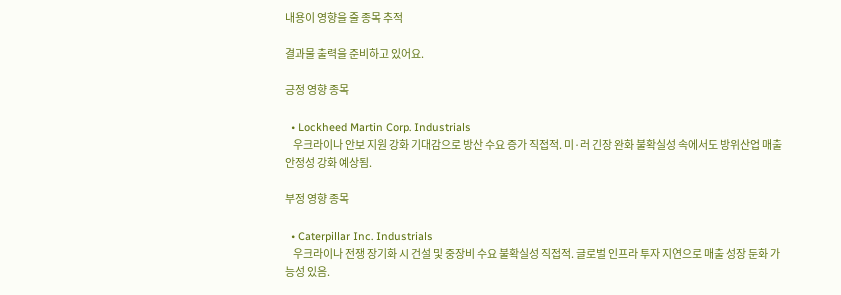내용이 영향을 줄 종목 추적

결과물 출력을 준비하고 있어요.

긍정 영향 종목

  • Lockheed Martin Corp. Industrials
    우크라이나 안보 지원 강화 기대감으로 방산 수요 증가 직접적. 미·러 긴장 완화 불확실성 속에서도 방위산업 매출 안정성 강화 예상됨.

부정 영향 종목

  • Caterpillar Inc. Industrials
    우크라이나 전쟁 장기화 시 건설 및 중장비 수요 불확실성 직접적. 글로벌 인프라 투자 지연으로 매출 성장 둔화 가능성 있음.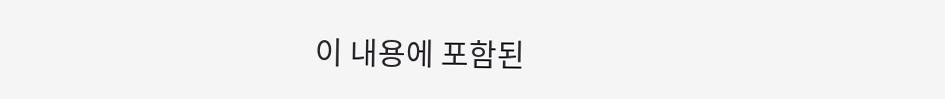이 내용에 포함된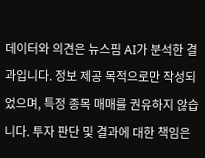데이터와 의견은 뉴스핌 AI가 분석한 결과입니다. 정보 제공 목적으로만 작성되었으며, 특정 종목 매매를 권유하지 않습니다. 투자 판단 및 결과에 대한 책임은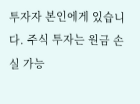투자자 본인에게 있습니다. 주식 투자는 원금 손실 가능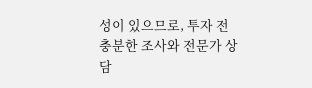성이 있으므로, 투자 전 충분한 조사와 전문가 상담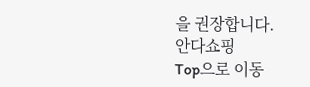을 권장합니다.
안다쇼핑
Top으로 이동